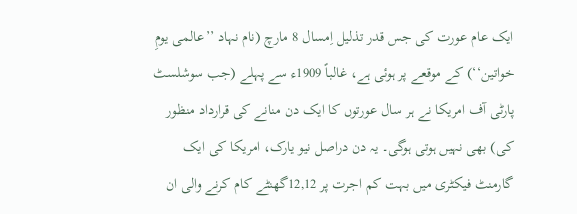ایک عام عورت کی جس قدر تذلیل اِمسال 8 مارچ (نام نہاد ’’عالمی یومِ خواتین‘‘) کے موقعے پر ہوئی ہے، غالباً 1909ء سے پہلے (جب سوشلسٹ پارٹی آف امریکا نے ہر سال عورتوں کا ایک دن منانے کی قرارداد منظور کی) بھی نہیں ہوتی ہوگی۔ یہ دن دراصل نیو یارک، امریکا کی ایک گارمنٹ فیکٹری میں بہت کم اجرت پر 12,12گھنٹے کام کرنے والی ان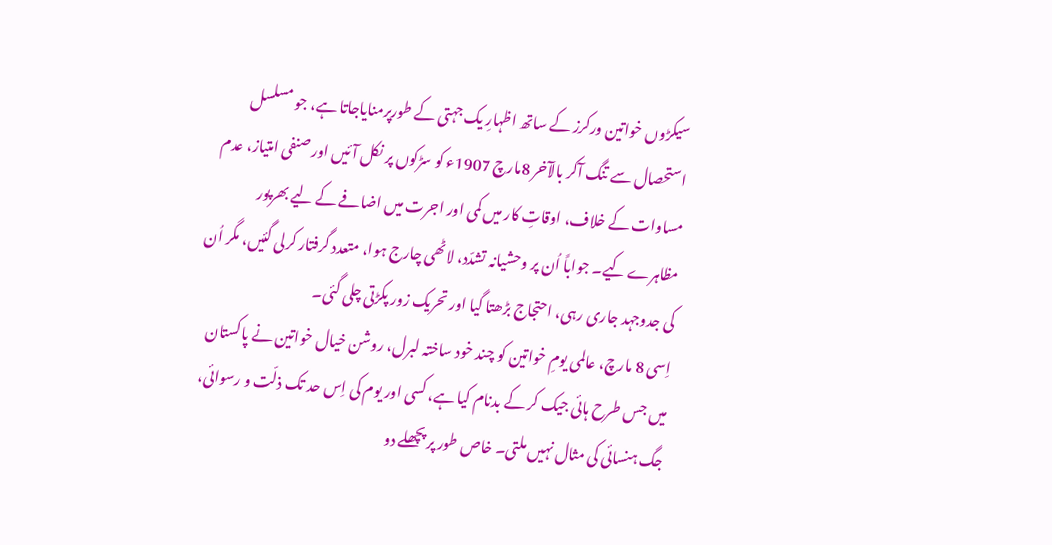سیکڑوں خواتین ورکرز کے ساتھ اظہارِ یک جہتی کے طورپرمنایاجاتا ہے، جو مسلسل استحصال سے تنگ آکر بالآخر 8مارچ 1907ء کو سڑکوں پر نکل آئیں اور صنفی امتیاز، عدم مساوات کے خلاف، اوقاتِ کار میں کمی اور اجرت میں اضافے کے لیے بھرپور مظاہرے کیے۔ جواباً اُن پر وحشیانہ تشدّد، لاٹھی چارج ہوا، متعدد گرفتار کرلی گئیں، مگر اُن کی جدوجہد جاری رہی، احتجاج بڑھتا گیا اور تحریک زور پکڑتی چلی گئی۔
اِسی 8 مارچ، عالمی یومِ خواتین کو چند خود ساختہ لبرل، روشن خیال خواتین نے پاکستان میں جس طرح ہائی جیک کر کے بدنام کیا ہے، کسی اور یوم کی اِس حد تک ذلّت و رسوائی، جگ ہنسائی کی مثال نہیں ملتی۔ خاص طور پر پچھلے دو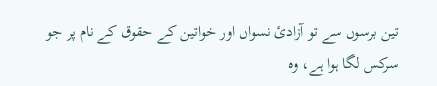تین برسوں سے تو آزادئ نسواں اور خواتین کے حقوق کے نام پر جو سرکس لگا ہوا ہے، وہ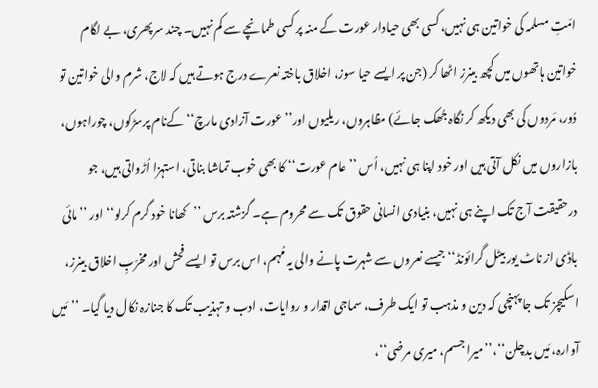امّتِ مسلمہ کی خواتین ہی نہیں، کسی بھی حیادار عورت کے منہ پر کسی طمانچے سے کم نہیں۔ چند سرپھری، بے لگام خواتین ہاتھوں میں کچھ بینرز اٹھا کر (جن پر ایسے حیا سوز، اخلاق باختہ نعرے درج ہوتے ہیں کہ لاج، شرم والی خواتین تو دُور، مَردوں کی بھی دیکھ کر نگاہ جُھک جائے) مظاہروں، ریلیوں اور’’عورت آزادی مارچ‘‘ کےنام پرسڑکوں، چوراہوں، بازاروں میں نکل آتی ہیں اور خود اپنا ہی نہیں، اُس ’’عام عورت‘‘ کا بھی خوب تماشا بناتی، استہزا اُڑواتی ہیں، جو درحقیقت آج تک اپنے ہی نہیں، بنیادی انسانی حقوق تک سے محروم ہے۔ گزشتہ برس ’’کھانا خود گرم کرلو‘‘ اور ’’مائی باڈی از ناٹ یور بیٹل گرائونڈ‘‘ جیسے نعروں سے شہرت پانے والی یہ مُہم، اس برس تو ایسے فحش اور مخرّبِ اخلاق بینرز، اسکیچز تک جا پہنچی کہ دین و مذہب تو ایک طرف، سماجی اقدار و روایات، ادب و تہذیب تک کا جنازہ نکال دیا گیا۔ ’’مَیں آوارہ، مَیں بدچلن‘‘،’’میرا جسم، میری مرضی‘‘،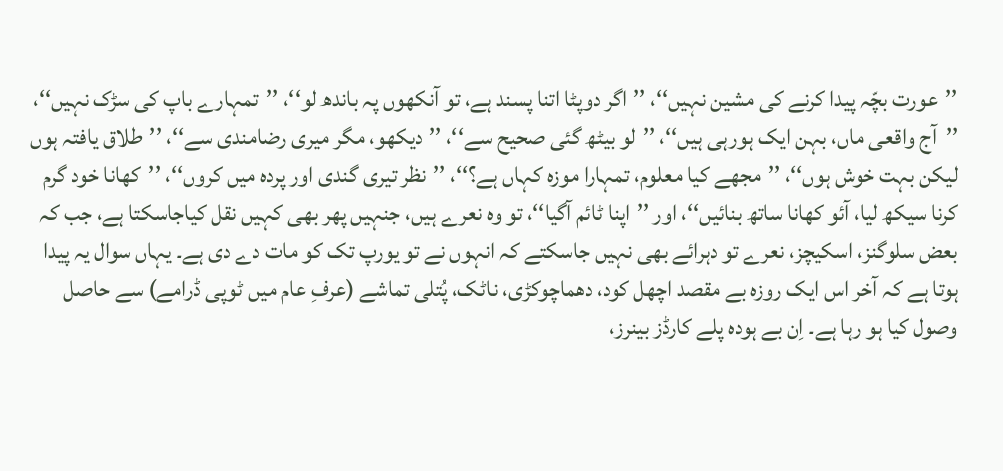’’عورت بچّہ پیدا کرنے کی مشین نہیں‘‘، ’’اگر دوپٹا اتنا پسند ہے، تو آنکھوں پہ باندھ لو‘‘، ’’تمہارے باپ کی سڑک نہیں‘‘، ’’آج واقعی ماں، بہن ایک ہورہی ہیں‘‘، ’’لو بیٹھ گئی صحیح سے‘‘، ’’دیکھو، مگر میری رضامندی سے‘‘، ’’طلاق یافتہ ہوں لیکن بہت خوش ہوں‘‘، ’’مجھے کیا معلوم، تمہارا موزہ کہاں ہے؟‘‘، ’’نظر تیری گندی اور پردہ میں کروں‘‘، ’’کھانا خود گرم کرنا سیکھ لیا، آئو کھانا ساتھ بنائیں‘‘، اور ’’اپنا ٹائم آگیا‘‘، تو وہ نعرے ہیں، جنہیں پھر بھی کہیں نقل کیاجاسکتا ہے، جب کہ بعض سلوگنز، اسکیچز، نعرے تو دہرائے بھی نہیں جاسکتے کہ انہوں نے تو یورپ تک کو مات دے دی ہے۔ یہاں سوال یہ پیدا ہوتا ہے کہ آخر اس ایک روزہ بے مقصد اچھل کود، دھماچوکڑی، ناٹک، پُتلی تماشے (عرفِ عام میں ٹوپی ڈرامے) سے حاصل وصول کیا ہو رہا ہے۔ اِن بے ہودہ پلے کارڈز بینرز،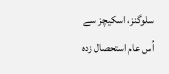سلوگنز، اسکیچز سے اُس عام استحصال زدہ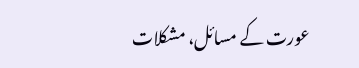عورت کے مسائل، مشکلات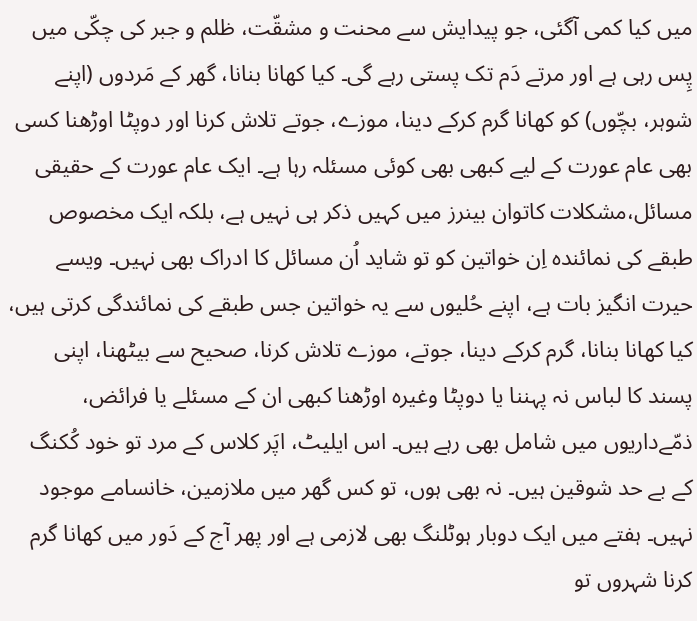میں کیا کمی آگئی، جو پیدایش سے محنت و مشقّت، ظلم و جبر کی چکّی میں پِس رہی ہے اور مرتے دَم تک پستی رہے گی۔ کیا کھانا بنانا، گھر کے مَردوں (اپنے شوہر، بچّوں) کو کھانا گرم کرکے دینا، موزے، جوتے تلاش کرنا اور دوپٹا اوڑھنا کسی بھی عام عورت کے لیے کبھی بھی کوئی مسئلہ رہا ہے۔ ایک عام عورت کے حقیقی مسائل،مشکلات کاتوان بینرز میں کہیں ذکر ہی نہیں ہے، بلکہ ایک مخصوص طبقے کی نمائندہ اِن خواتین کو تو شاید اُن مسائل کا ادراک بھی نہیں۔ ویسے حیرت انگیز بات ہے، اپنے حُلیوں سے یہ خواتین جس طبقے کی نمائندگی کرتی ہیں، کیا کھانا بنانا، گرم کرکے دینا، جوتے، موزے تلاش کرنا، صحیح سے بیٹھنا، اپنی پسند کا لباس نہ پہننا یا دوپٹا وغیرہ اوڑھنا کبھی ان کے مسئلے یا فرائض، ذمّےداریوں میں شامل بھی رہے ہیں۔ اس ایلیٹ، اپَر کلاس کے مرد تو خود کُکنگ کے بے حد شوقین ہیں۔ نہ بھی ہوں، تو کس گھر میں ملازمین، خانسامے موجود نہیں۔ ہفتے میں ایک دوبار ہوٹلنگ بھی لازمی ہے اور پھر آج کے دَور میں کھانا گرم کرنا شہروں تو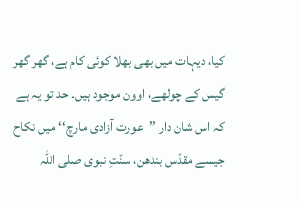کیا، دیہات میں بھی بھلا کوئی کام ہے، گھر گھر گیس کے چولھے، اوون موجود ہیں۔ حد تو یہ ہے کہ اس شان دار ’’عورت آزادی مارچ‘‘ میں نکاح جیسے مقدّس بندھن، سنّتِ نبوی صلی اللہ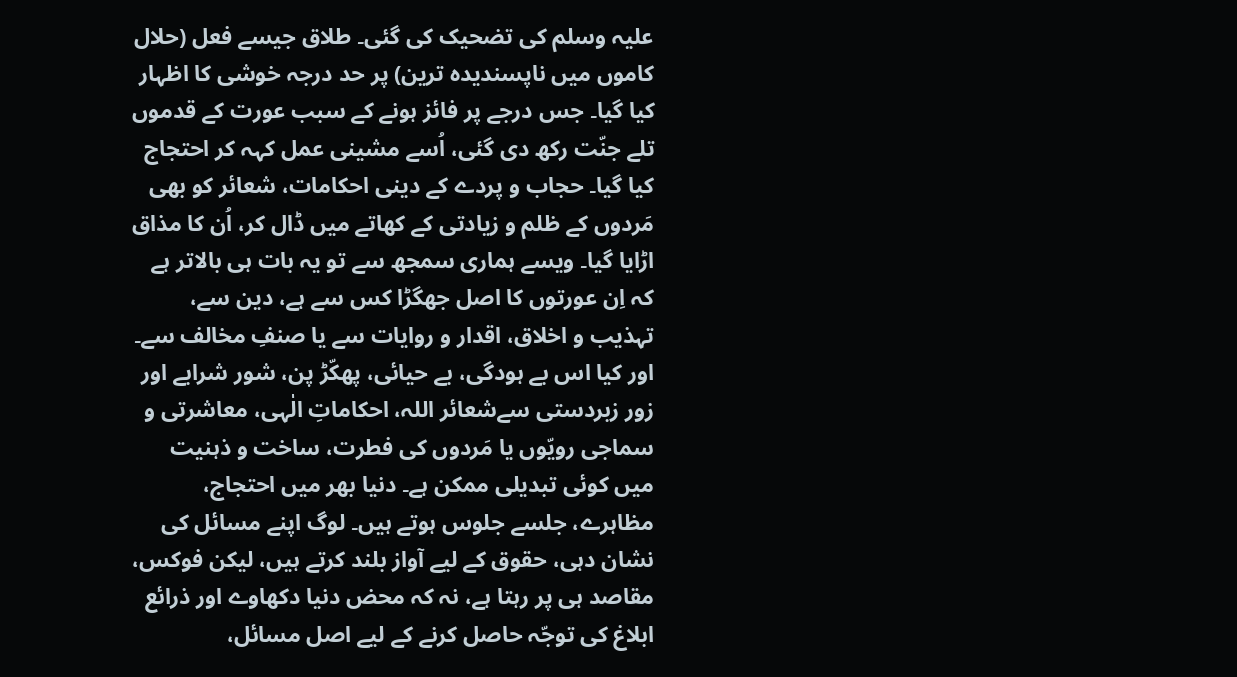علیہ وسلم کی تضحیک کی گئی۔ طلاق جیسے فعل (حلال کاموں میں ناپسندیدہ ترین) پر حد درجہ خوشی کا اظہار کیا گیا۔ جس درجے پر فائز ہونے کے سبب عورت کے قدموں تلے جنّت رکھ دی گئی، اُسے مشینی عمل کہہ کر احتجاج کیا گیا۔ حجاب و پردے کے دینی احکامات، شعائر کو بھی مَردوں کے ظلم و زیادتی کے کھاتے میں ڈال کر، اُن کا مذاق اڑایا گیا۔ ویسے ہماری سمجھ سے تو یہ بات ہی بالاتر ہے کہ اِن عورتوں کا اصل جھگڑا کس سے ہے، دین سے، تہذیب و اخلاق، اقدار و روایات سے یا صنفِ مخالف سے۔ اور کیا اس بے ہودگی، بے حیائی، پھکّڑ پن، شور شرابے اور زور زبردستی سےشعائر اللہ، احکاماتِ الٰہی، معاشرتی و سماجی رویّوں یا مَردوں کی فطرت، ساخت و ذہنیت میں کوئی تبدیلی ممکن ہے۔ دنیا بھر میں احتجاج، مظاہرے، جلسے جلوس ہوتے ہیں۔ لوگ اپنے مسائل کی نشان دہی، حقوق کے لیے آواز بلند کرتے ہیں، لیکن فوکس، مقاصد ہی پر رہتا ہے، نہ کہ محض دنیا دکھاوے اور ذرائع ابلاغ کی توجّہ حاصل کرنے کے لیے اصل مسائل،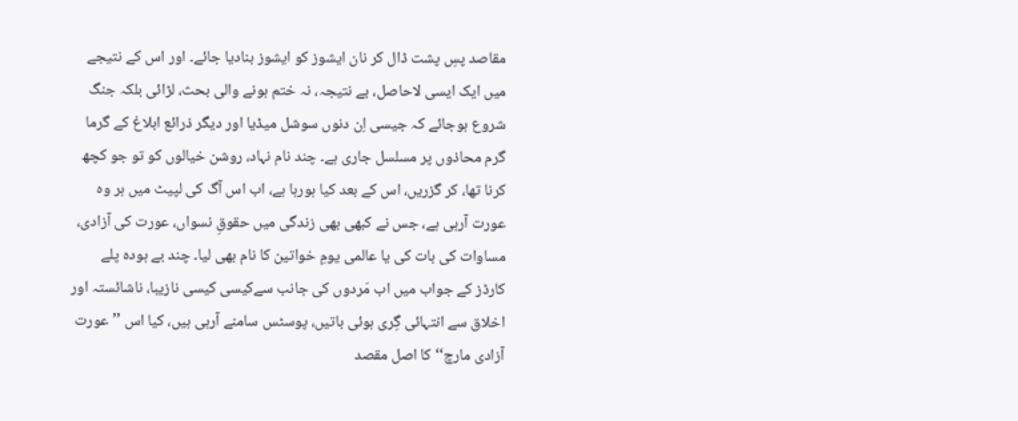مقاصد پسِ پشت ڈال کر نان ایشوز کو ایشوز بنادیا جائے۔ اور اس کے نتیجے میں ایک ایسی لاحاصل، بے نتیجہ، نہ ختم ہونے والی بحث، لڑائی بلکہ جنگ شروع ہوجائے کہ جیسی اِن دنوں سوشل میڈیا اور دیگر ذرائع ابلاغ کے گرما گرم محاذوں پر مسلسل جاری ہے۔ چند نام نہاد، روشن خیالوں کو تو جو کچھ کرنا تھا، کر گزریں، اس کے بعد کیا ہورہا ہے، اب اس آگ کی لپیٹ میں ہر وہ عورت آرہی ہے، جس نے کبھی بھی زندگی میں حقوقِ نسواں، عورت کی آزادی، مساوات کی بات کی یا عالمی یومِ خواتین کا نام بھی لیا۔ چند بے ہودہ پلے کارڈز کے جواب میں اب مَردوں کی جانب سےکیسی کیسی نازیبا، ناشائستہ اور اخلاق سے انتہائی گِری ہوئی باتیں، پوسٹس سامنے آرہی ہیں، کیا اس ’’عورت آزادی مارچ‘‘ کا اصل مقصد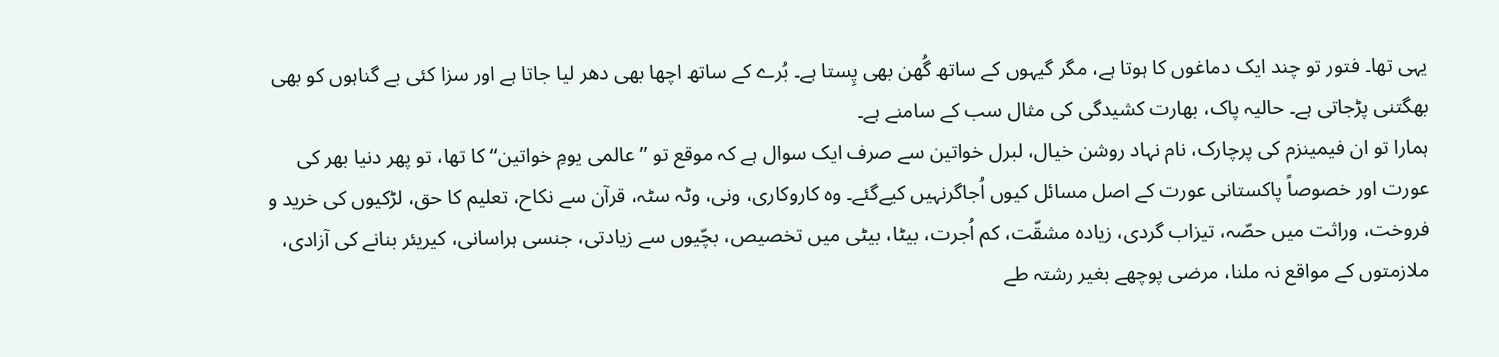یہی تھا۔ فتور تو چند ایک دماغوں کا ہوتا ہے، مگر گیہوں کے ساتھ گُھن بھی پِستا ہے۔ بُرے کے ساتھ اچھا بھی دھر لیا جاتا ہے اور سزا کئی بے گناہوں کو بھی بھگتنی پڑجاتی ہے۔ حالیہ پاک، بھارت کشیدگی کی مثال سب کے سامنے ہے۔
ہمارا تو ان فیمینزم کی پرچارک، نام نہاد روشن خیال، لبرل خواتین سے صرف ایک سوال ہے کہ موقع تو ’’عالمی یومِ خواتین‘‘ کا تھا، تو پھر دنیا بھر کی عورت اور خصوصاً پاکستانی عورت کے اصل مسائل کیوں اُجاگرنہیں کیےگئے۔ وہ کاروکاری، ونی، وٹہ سٹہ، قرآن سے نکاح، تعلیم کا حق، لڑکیوں کی خرید و فروخت، وراثت میں حصّہ، تیزاب گردی، زیادہ مشقّت، کم اُجرت، بیٹا، بیٹی میں تخصیص، بچّیوں سے زیادتی، جنسی ہراسانی، کیریئر بنانے کی آزادی، ملازمتوں کے مواقع نہ ملنا، مرضی پوچھے بغیر رشتہ طے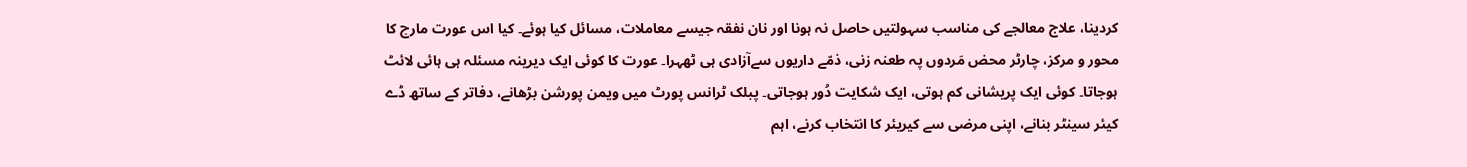کردینا، علاج معالجے کی مناسب سہولتیں حاصل نہ ہونا اور نان نفقہ جیسے معاملات، مسائل کیا ہوئے۔ کیا اس عورت مارچ کا محور و مرکز، چارٹر محض مَردوں پہ طعنہ زنی، ذمّے داریوں سےآزادی ہی ٹھہرا۔ عورت کا کوئی ایک دیرینہ مسئلہ ہی ہائی لائٹ ہوجاتا۔ کوئی ایک پریشانی کم ہوتی، ایک شکایت دُور ہوجاتی۔ پبلک ٹرانس پورٹ میں ویمن پورشن بڑھانے، دفاتر کے ساتھ ڈے کیئر سینٹر بنانے، اپنی مرضی سے کیریئر کا انتخاب کرنے، اہم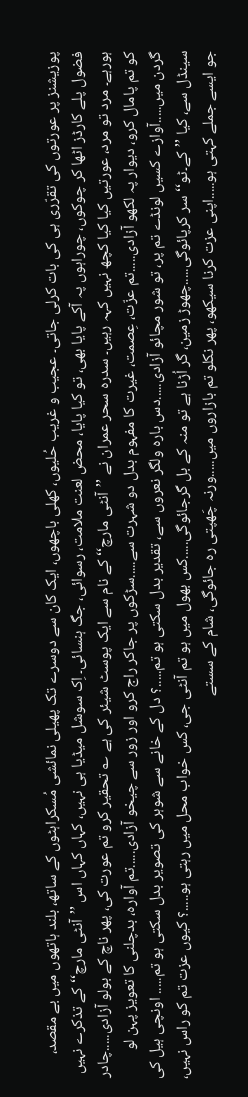پوزیشنز پر عورتوں کی تقرّری ہی کی بات کرلی جاتی۔ عجیب و غریب حُلیوں، کھلی باچھوں، ایک کان سے دوسرے تک پھیلی نمائشی مُسکراہٹوں کے ساتھ، بلند ہاتھوں میں بے مقصد، فضول پلے کارڈز اٹھا کر چوکوں، چوراہوں پہ آکے پایا بھی، تو کیا پایا، محض لعنت ملامت، رسوائی، جگ ہنسائی۔ اِک سوشل میڈیا ہی نہیں، کہاں کہاں اس ’’آنٹی مارچ‘‘ کے تذکرے نہیں ہورہے۔ مرد تو مرد، عورتیں کیا کیا کچھ نہیں کہہ رہیں۔ سدرہ سحر عمران نے ’’آنٹی مارچ‘‘ کے نام سے ایک پوسٹ شیئر کی ہے ؎ تحقیر کرو تم عورت کی، پھر ناچ کے بولو آزادی.....چادر کو تم پامال کرو، دیوار پہ لکھو آزادی.....تم عزّت، عِصمت، غیرت کا مفہوم بدل دو شہرت سے.....سڑکوں پر جاکر راج کرو اور زور سے چیخو آزادی.....تم آوارہ، بدچلنی کا تعویز پہن لو گردن میں.....آوازے کسیں لونڈے تم پر، تو شور مچائو آزادی.....دس بارہ ولگر نعروں سے، تقدیر بدل سکتی ہو تم.....؟ دل کے خانے سے شوہر کی تصویر بدل سکتی ہو تم..... اونچی ہیل کی سینڈل سے، کیا ’’کے۔ٹو‘‘ سر کرپائوگی.....چھوڑ زمین، گر اُڑنا ہے تو منہ کے بل گرجائوگی.....کس بھول میں ہو تم آنٹی جی، کس خواب محل میں رہتی ہو.....؟ کیوں عزت تم کو راس نہیں، جو ایسے جملے کہتی ہو.....اپنی عزت کرنا سیکھو، پھر نکلو تم بازاروں میں.....ورنہ چَھپتی رہ جائوگی، شام کے سستے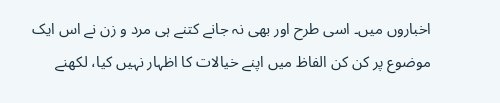اخباروں میں۔ اسی طرح اور بھی نہ جانے کتنے ہی مرد و زن نے اس ایک موضوع پر کن کن الفاظ میں اپنے خیالات کا اظہار نہیں کیا، لکھنے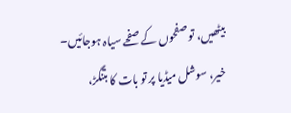بیٹھیں، تو صفحوں کے صفحے سیاہ ہوجائیں۔
خیر، سوشل میڈیا پر تو بات کا بتنگڑ،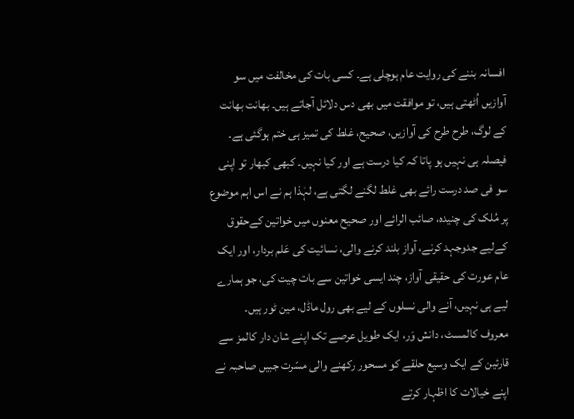افسانہ بننے کی روایت عام ہوچلی ہے۔ کسی بات کی مخالفت میں سو آوازیں اُٹھتی ہیں، تو موافقت میں بھی دس دلائل آجاتے ہیں۔ بھانت بھانت کے لوگ، طرح طرح کی آوازیں، صحیح، غلط کی تمیز ہی ختم ہوگئی ہے۔ فیصلہ ہی نہیں ہو پاتا کہ کیا درست ہے اور کیا نہیں۔ کبھی کبھار تو اپنی سو فی صد درست رائے بھی غلط لگنے لگتی ہے، لہٰذا ہم نے اس اہم موضوع پر مُلک کی چنیدہ، صائب الرائے اور صحیح معنوں میں خواتین کےحقوق کےلیے جدوجہد کرنے، آواز بلند کرنے والی، نسائیت کی عَلم بردار، اور ایک عام عورت کی حقیقی آواز، چند ایسی خواتین سے بات چیت کی، جو ہمارے لیے ہی نہیں، آنے والی نسلوں کے لیے بھی رول ماڈل، مین ٹور ہیں۔
معروف کالمسٹ، دانش وَر، ایک طویل عرصے تک اپنے شان دار کالمز سے قارئین کے ایک وسیع حلقے کو مسحور رکھنے والی مسّرت جبیں صاحبہ نے اپنے خیالات کا اظہار کرتے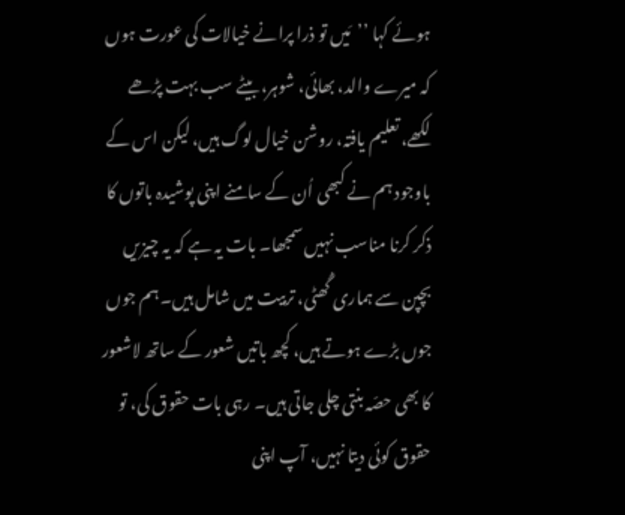ہوئے کہا ’’مَیں تو ذرا پرانے خیالات کی عورت ہوں کہ میرے والد، بھائی، شوہر، بیٹے سب بہت پڑھے لکھے، تعلیم یافتہ، روشن خیال لوگ ہیں، لیکن اس کے باوجود ہم نے کبھی اُن کے سامنے اپنی پوشیدہ باتوں کا ذکر کرنا مناسب نہیں سمجھا۔ بات یہ ہے کہ یہ چیزیں بچپن سے ہماری گُھٹی، تربیت میں شامل ہیں۔ ہم جوں جوں بڑے ہوتے ہیں، کچھ باتیں شعور کے ساتھ لاشعور کا بھی حصّہ بنتی چلی جاتی ہیں۔ رہی بات حقوق کی، تو حقوق کوئی دیتا نہیں، آپ اپنی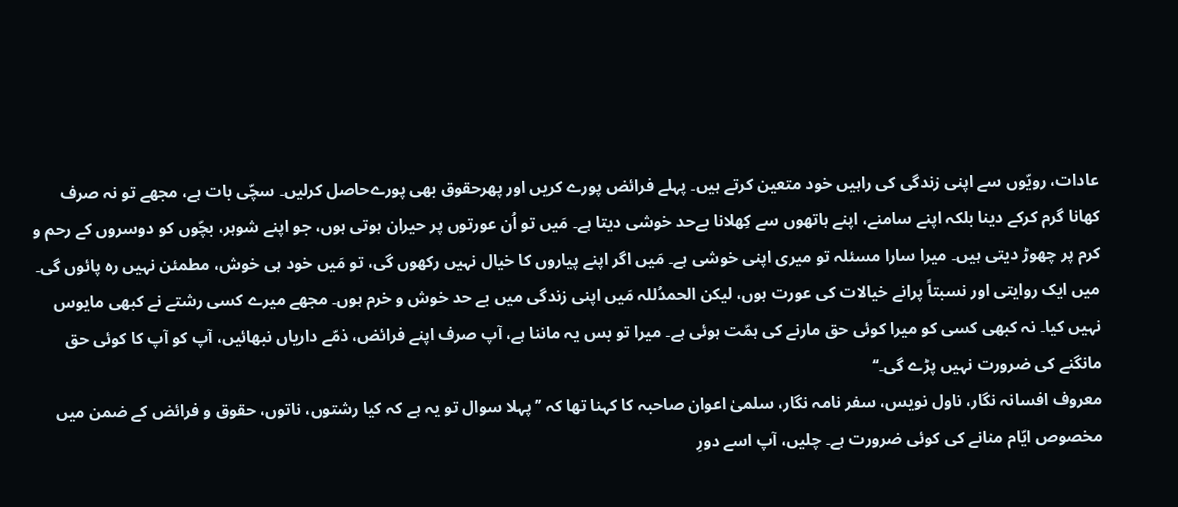عادات، رویّوں سے اپنی زندگی کی راہیں خود متعین کرتے ہیں۔ پہلے فرائض پورے کریں اور پھرحقوق بھی پورےحاصل کرلیں۔ سچّی بات ہے، مجھے تو نہ صرف کھانا گرم کرکے دینا بلکہ اپنے سامنے، اپنے ہاتھوں سے کِھلانا بےحد خوشی دیتا ہے۔ مَیں تو اُن عورتوں پر حیران ہوتی ہوں، جو اپنے شوہر، بچّوں کو دوسروں کے رحم و کرم پر چھوڑ دیتی ہیں۔ میرا سارا مسئلہ تو میری اپنی خوشی ہے۔ مَیں اگر اپنے پیاروں کا خیال نہیں رکھوں گی، تو مَیں خود ہی خوش، مطمئن نہیں رہ پائوں گی۔ میں ایک روایتی اور نسبتاً پرانے خیالات کی عورت ہوں، لیکن الحمدُللہ مَیں اپنی زندگی میں بے حد خوش و خرم ہوں۔ مجھے میرے کسی رشتے نے کبھی مایوس نہیں کیا۔ نہ کبھی کسی کو میرا کوئی حق مارنے کی ہمّت ہوئی ہے۔ میرا تو بس یہ ماننا ہے، آپ صرف اپنے فرائض، ذمّے داریاں نبھائیں، آپ کو آپ کا کوئی حق مانگنے کی ضرورت نہیں پڑے گی۔‘‘
معروف افسانہ نگار، ناول نویس، سفر نامہ نگار، سلمیٰ اعوان صاحبہ کا کہنا تھا کہ ’’پہلا سوال تو یہ ہے کہ کیا رشتوں، ناتوں، حقوق و فرائض کے ضمن میں مخصوص ایّام منانے کی کوئی ضرورت ہے۔ چلیں، آپ اسے دورِ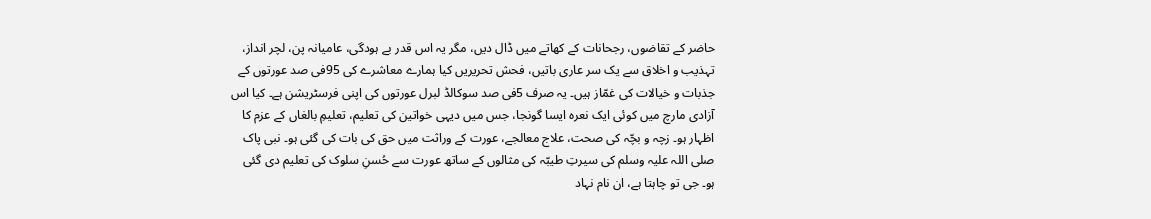حاضر کے تقاضوں، رجحانات کے کھاتے میں ڈال دیں، مگر یہ اس قدر بے ہودگی، عامیانہ پن، لچر انداز، تہذیب و اخلاق سے یک سر عاری باتیں، فحش تحریریں کیا ہمارے معاشرے کی 95فی صد عورتوں کے جذبات و خیالات کی غمّاز ہیں۔ یہ صرف 5فی صد سوکالڈ لبرل عورتوں کی اپنی فرسٹریشن ہے۔ کیا اس آزادی مارچ میں کوئی ایک نعرہ ایسا گونجا، جس میں دیہی خواتین کی تعلیم، تعلیمِ بالغاں کے عزم کا اظہار ہو۔ زچہ و بچّہ کی صحت، علاج معالجے، عورت کے وراثت میں حق کی بات کی گئی ہو۔ نبی پاک صلی اللہ علیہ وسلم کی سیرتِ طیبّہ کی مثالوں کے ساتھ عورت سے حُسنِ سلوک کی تعلیم دی گئی ہو۔ جی تو چاہتا ہے، ان نام نہاد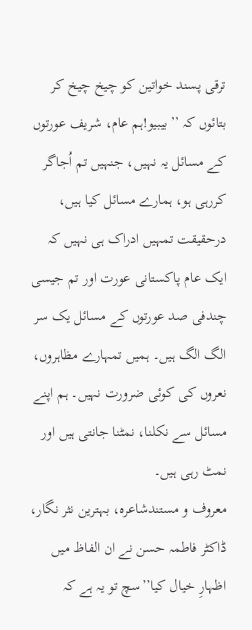ترقی پسند خواتین کو چیخ چیخ کر بتائوں کہ ’’بیبیو!ہم عام، شریف عورتوں کے مسائل یہ نہیں، جنہیں تم اُجاگر کررہی ہو، ہمارے مسائل کیا ہیں، درحقیقت تمہیں ادراک ہی نہیں کہ ایک عام پاکستانی عورت اور تم جیسی چندفی صد عورتوں کے مسائل یک سر الگ الگ ہیں۔ ہمیں تمہارے مظاہروں، نعروں کی کوئی ضرورت نہیں۔ ہم اپنے مسائل سے نکلنا، نمٹنا جانتی ہیں اور نمٹ رہی ہیں۔
معروف و مستندشاعرہ، بہترین نثر نگار، ڈاکٹر فاطمہ حسن نے ان الفاظ میں اظہارِ خیال کیا’’سچ تو یہ ہے کہ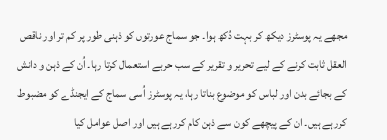مجھے یہ پوسٹرز دیکھ کر بہت دُکھ ہوا۔ جو سماج عورتوں کو ذہنی طور پر کم تر اور ناقص العقل ثابت کرنے کے لیے تحریر و تقریر کے سب حربے استعمال کرتا رہا۔ اُن کے ذہن و دانش کے بجائے بدن اور لباس کو موضوع بناتا رہا، یہ پوسٹرز اُسی سماج کے ایجنڈے کو مضبوط کررہے ہیں۔ ان کے پیچھے کون سے ذہن کام کررہے ہیں اور اصل عوامل کیا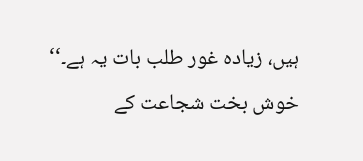ہیں، زیادہ غور طلب بات یہ ہے۔‘‘
خوش بخت شجاعت کے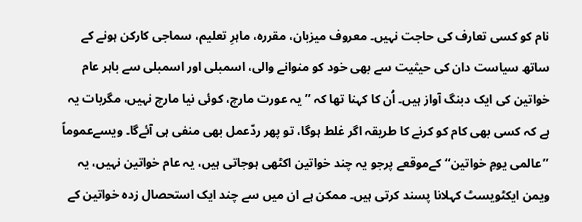نام کو کسی تعارف کی حاجت نہیں۔ معروف میزبان، مقررہ، ماہرِ تعلیم، سماجی کارکن ہونے کے ساتھ سیاست دان کی حیثیت سے بھی خود کو منوانے والی، اسمبلی اور اسمبلی سے باہر عام خواتین کی ایک دبنگ آواز ہیں۔ اُن کا کہنا تھا کہ ’’یہ عورت مارچ، کوئی نیا مارچ نہیں، مگربات یہ ہے کہ کسی بھی کام کو کرنے کا طریقہ اگر غلط ہوگا، تو پھر ردّعمل بھی منفی ہی آئےگا۔ ویسےعموماً ’’عالمی یومِ خواتین‘‘ کےموقعے پرجو یہ چند خواتین اکٹھی ہوجاتی ہیں، یہ عام خواتین نہیں، یہ ویمن ایکٹویسٹ کہلانا پسند کرتی ہیں۔ ممکن ہے ان میں سے چند ایک استحصال زدہ خواتین کے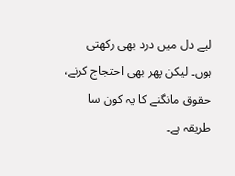لیے دل میں درد بھی رکھتی ہوں۔ لیکن پھر بھی احتجاج کرنے، حقوق مانگنے کا یہ کون سا طریقہ ہے۔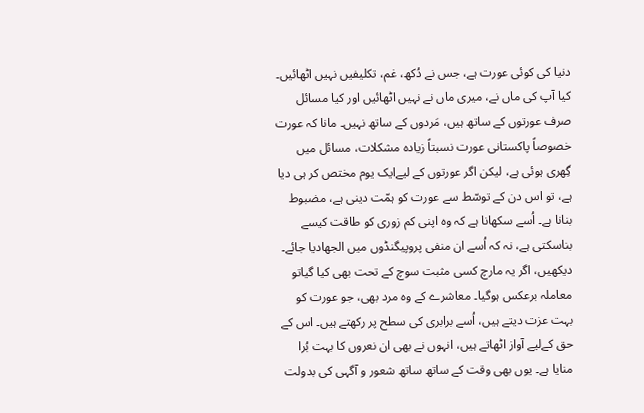دنیا کی کوئی عورت ہے، جس نے دُکھ، غم، تکلیفیں نہیں اٹھائیں۔ کیا آپ کی ماں نے، میری ماں نے نہیں اٹھائیں اور کیا مسائل صرف عورتوں کے ساتھ ہیں، مَردوں کے ساتھ نہیں۔ مانا کہ عورت خصوصاً پاکستانی عورت نسبتاً زیادہ مشکلات، مسائل میں گِھری ہوئی ہے، لیکن اگر عورتوں کے لیےایک یوم مختص کر ہی دیا ہے، تو اس دن کے توسّط سے عورت کو ہمّت دینی ہے، مضبوط بنانا ہے۔ اُسے سکھانا ہے کہ وہ اپنی کم زوری کو طاقت کیسے بناسکتی ہے، نہ کہ اُسے ان منفی پروپیگنڈوں میں الجھادیا جائے۔ دیکھیں، اگر یہ مارچ کسی مثبت سوچ کے تحت بھی کیا گیاتو معاملہ برعکس ہوگیا۔ معاشرے کے وہ مرد بھی، جو عورت کو بہت عزت دیتے ہیں، اُسے برابری کی سطح پر رکھتے ہیں۔ اس کے حق کےلیے آواز اٹھاتے ہیں، انہوں نے بھی ان نعروں کا بہت بُرا منایا ہے۔ یوں بھی وقت کے ساتھ ساتھ شعور و آگہی کی بدولت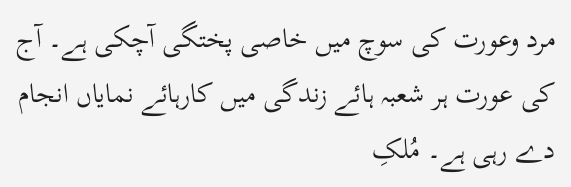مرد وعورت کی سوچ میں خاصی پختگی آچکی ہے۔ آج کی عورت ہر شعبہ ہائے زندگی میں کارہائے نمایاں انجام دے رہی ہے۔ مُلکِ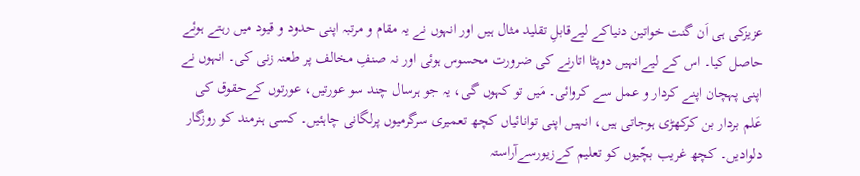عزیزکی ہی اَن گنت خواتین دنیاکے لیےقابلِ تقلید مثال ہیں اور انہوں نے یہ مقام و مرتبہ اپنی حدود و قیود میں رہتے ہوئے حاصل کیا۔ اس کے لیےانہیں دوپٹا اتارنے کی ضرورت محسوس ہوئی اور نہ صنفِ مخالف پر طعنہ زنی کی۔ انہوں نے اپنی پہچان اپنے کردار و عمل سے کروائی۔ مَیں تو کہوں گی، یہ جو ہرسال چند سو عورتیں، عورتوں کےحقوق کی عَلم بردار بن کرکھڑی ہوجاتی ہیں، انہیں اپنی توانائیاں کچھ تعمیری سرگرمیوں پرلگانی چاہئیں۔ کسی ہنرمند کو روزگار دلوادیں۔ کچھ غریب بچّیوں کو تعلیم کےزیورسےآراستہ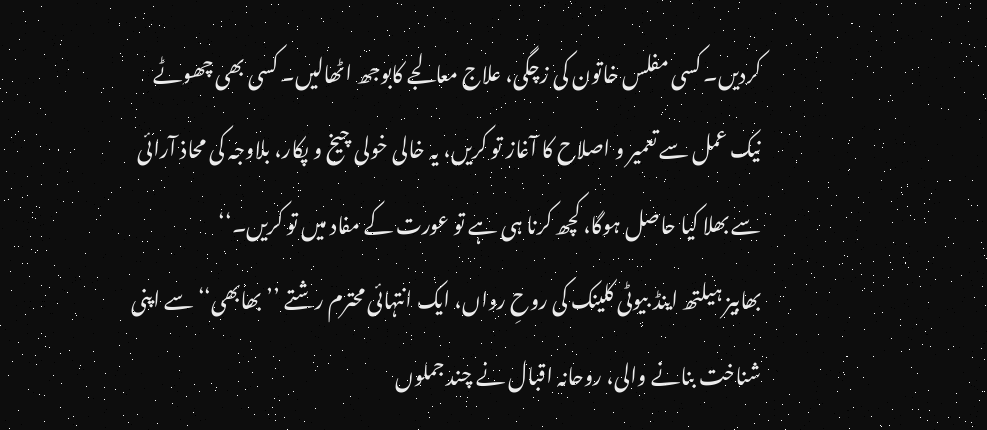کردیں۔ کسی مفلس خاتون کی زچگی، علاج معالجے کابوجھ اٹھالیں۔ کسی بھی چھوٹے نیک عمل سے تعمیر و اصلاح کا آغاز تو کریں، یہ خالی خولی چیخ و پکار، بلاوجہ کی محاذ آرائی سے بھلا کیا حاصل ہوگا، کچھ کرنا ہی ہے تو عورت کے مفاد میں تو کریں۔‘‘
بھابیز ہیلتھ اینڈ بیوٹی کلینک کی روحِ رواں، ایک انتہائی محترم رشتے ’’بھابھی‘‘ سے اپنی شناخت بنانے والی، روحانہ اقبال نے چند جملوں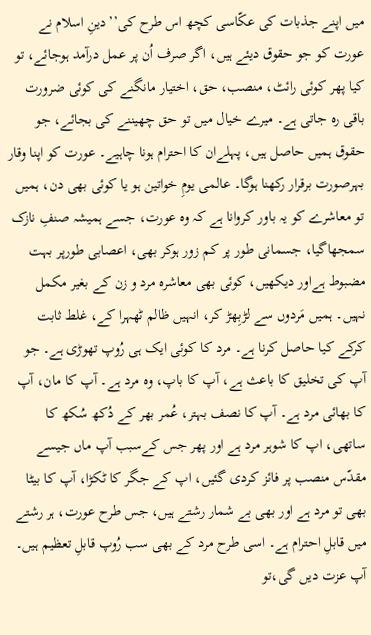میں اپنے جذبات کی عکّاسی کچھ اس طرح کی’’دینِ اسلام نے عورت کو جو حقوق دیئے ہیں، اگر صرف اُن پر عمل درآمد ہوجائے، تو کیا پھر کوئی رائٹ، منصب، حق، اختیار مانگنے کی کوئی ضرورت باقی رہ جاتی ہے۔ میرے خیال میں تو حق چھیننے کی بجائے، جو حقوق ہمیں حاصل ہیں، پہلےان کا احترام ہونا چاہیے۔ عورت کو اپنا وقار بہرصورت برقرار رکھنا ہوگا۔ عالمی یومِ خواتین ہو یا کوئی بھی دن، ہمیں تو معاشرے کو یہ باور کروانا ہے کہ وہ عورت، جسے ہمیشہ صنفِ نازک سمجھاگیا، جسمانی طور پر کم زور ہوکر بھی، اعصابی طورپر بہت مضبوط ہےاور دیکھیں، کوئی بھی معاشرہ مرد و زن کے بغیر مکمل نہیں۔ ہمیں مَردوں سے لڑبِھڑ کر، انہیں ظالم ٹھہرا کے، غلط ثابت کرکے کیا حاصل کرنا ہے۔ مرد کا کوئی ایک ہی رُوپ تھوڑی ہے۔ جو آپ کی تخلیق کا باعث ہے، آپ کا باپ، وہ مرد ہے۔ آپ کا مان، آپ کا بھائی مرد ہے۔ آپ کا نصف بہتر، عُمر بھر کے دُکھ سُکھ کا ساتھی، اپ کا شوہر مرد ہے اور پھر جس کےسبب آپ ماں جیسے مقدّس منصب پر فائز کردی گئیں، اپ کے جگر کا ٹکڑا، آپ کا بیٹا بھی تو مرد ہے اور بھی بے شمار رشتے ہیں، جس طرح عورت، ہر رشتے میں قابلِ احترام ہے۔ اسی طرح مرد کے بھی سب رُوپ قابلِ تعظیم ہیں۔ آپ عزت دیں گی،تو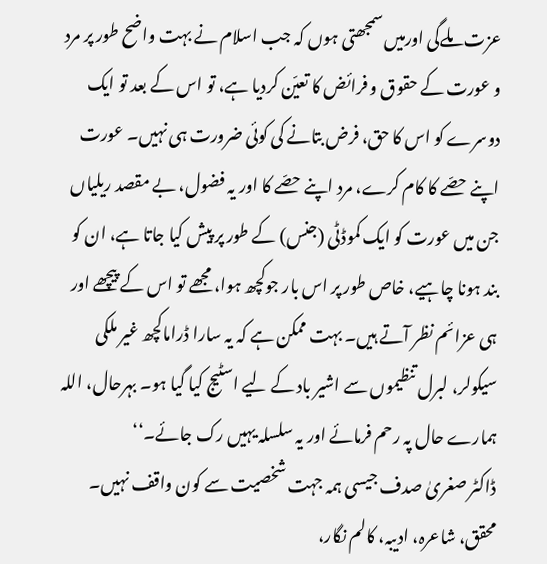عزت ملےگی اورمیں سمجھتی ہوں کہ جب اسلام نے بہت واضح طور پر مرد و عورت کے حقوق و فرائض کا تعیّن کردیا ہے، تو اس کے بعد تو ایک دوسرے کو اس کا حق، فرض بتانے کی کوئی ضرورت ہی نہیں۔ عورت اپنے حصّے کا کام کرے، مرد اپنے حصّے کا اور یہ فضول، بے مقصد ریلیاں جن میں عورت کو ایک کموڈٹی (جنس) کے طور پر پیش کیا جاتا ہے، ان کو بند ہونا چاہیے، خاص طور پر اس بار جوکچھ ہوا، مجھے تو اس کے پیچھے اور ہی عزائم نظر آتے ہیں۔ بہت ممکن ہے کہ یہ سارا ڈراماکچھ غیر ملکی سیکولر، لبرل تنظیموں سے اشیر باد کے لیے اسٹیج کیا گیا ہو۔ بہرحال، اللہ ہمارے حال پہ رحم فرمائے اور یہ سلسلہ یہیں رک جائے۔‘‘
ڈاکٹر صغریٰ صدف جیسی ہمہ جہت شخصیت سے کون واقف نہیں۔ محقق، شاعرہ، ادیبہ، کالم نگار،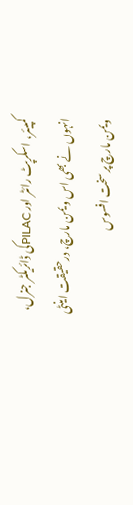کمپیئر، اسکرپٹ رائٹر اور PILACکی ڈائریکٹر جنرل، انہوں نے بھی اس ویمن مارچ، درحقیقت اینٹی ویمن مارچ پر سخت افسوس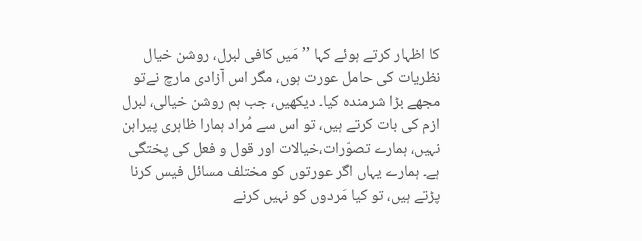کا اظہار کرتے ہوئے کہا ’’مَیں کافی لبرل، روشن خیال نظریات کی حامل عورت ہوں، مگر اس آزادی مارچ نےتو مجھے بڑا شرمندہ کیا۔ دیکھیں، جب ہم روشن خیالی، لبرل ازم کی بات کرتے ہیں، تو اس سے مُراد ہمارا ظاہری پیراہن نہیں، ہمارے تصوّرات،خیالات اور قول و فعل کی پختگی ہے۔ ہمارے یہاں اگر عورتوں کو مختلف مسائل فیس کرنا پڑتے ہیں، تو کیا مَردوں کو نہیں کرنے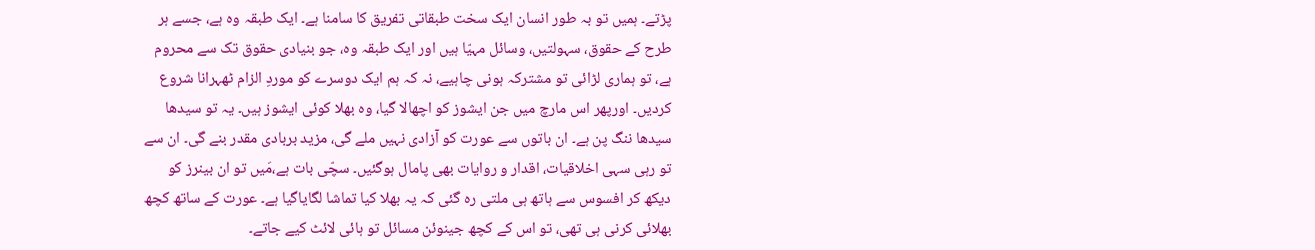پڑتے۔ ہمیں تو بہ طور انسان ایک سخت طبقاتی تفریق کا سامنا ہے۔ ایک طبقہ وہ ہے، جسے ہر طرح کے حقوق، سہولتیں، وسائل مہیّا ہیں اور ایک طبقہ وہ، جو بنیادی حقوق تک سے محروم ہے، تو ہماری لڑائی تو مشترکہ ہونی چاہیے، نہ کہ ہم ایک دوسرے کو موردِ الزام ٹھہرانا شروع کردیں۔ اورپھر اس مارچ میں جن ایشوز کو اچھالا گیا، وہ بھلا کوئی ایشوز ہیں۔ یہ تو سیدھا سیدھا ننگ پن ہے۔ ان باتوں سے عورت کو آزادی نہیں ملے گی، مزید بربادی مقدر بنے گی۔ ان سے تو رہی سہی اخلاقیات، اقدار و روایات بھی پامال ہوگئیں۔ سچّی بات ہے،مَیں تو ان بینرز کو دیکھ کر افسوس سے ہاتھ ہی ملتی رہ گئی کہ یہ بھلا کیا تماشا لگایاگیا ہے۔ عورت کے ساتھ کچھ بھلائی کرنی ہی تھی، تو اس کے کچھ جینوئن مسائل تو ہائی لائٹ کیے جاتے۔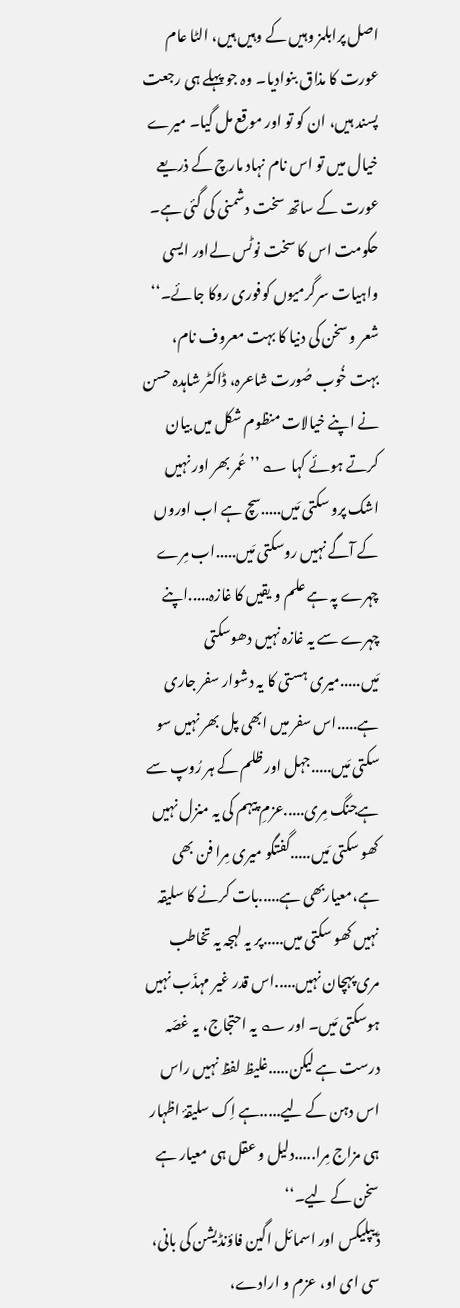اصل پرابلمز وہیں کے وہیں ہیں، الٹا عام عورت کا مذاق بنوادیا۔ وہ جو پہلے ہی رجعت پسند ہیں، ان کو تو اور موقع مل گیا۔ میرے خیال میں تو اس نام نہاد مارچ کے ذریعے عورت کے ساتھ سخت دشمنی کی گئی ہے۔ حکومت اس کا سخت نوٹس لےاور ایسی واہیات سرگرمیوں کوفوری روکا جائے۔‘‘
شعر و سخن کی دنیا کا بہت معروف نام، بہت خُوب صُورت شاعرہ، ڈاکٹر شاہدہ حسن نے اپنے خیالات منظوم شکل میں بیان کرتے ہوئے کہا ؎ ’’عُمر بھر اور نہیں اشک پرو سکتی مَیں.....سچ ہے اب اوروں کے آگے نہیں روسکتی مَیں.....اب مِرے چہرے پہ ہے علم و یقیں کا غازہ.....اپنے چہرے سے یہ غازہ نہیں دھوسکتی مَیں.....میری ہستی کا یہ دشوار سفر جاری ہے.....اس سفر میں ابھی پل بھر نہیں سو سکتی مَیں.....جہل اور ظلم کے ہر رُوپ سے ہےجنگ مِری.....عزمِ پیہم کی یہ منزل نہیں کھو سکتی مَیں.....گفتگو میری مِرا فن بھی ہے،معیاربھی ہے.....بات کرنے کا سلیقہ نہیں کھو سکتی میں.....پر یہ لہجہ یہ تخاطب مری پہچان نہیں.....اس قدر غیر مہذّب نہیں ہوسکتی مَیں۔ اور ؎ یہ احتجاج، یہ غصّہ درست ہے لیکن.....غلیظ لفظ نہیں راس اس دہن کے لیے.....ہے اِک سلیقۂ اظہار ہی مزاج مِرا.....دلیل و عقل ہی معیار ہے سخن کے لیے۔‘‘
ڈیپلیکس اور اسمائل اگین فاؤنڈیشن کی بانی، سی ای او، عزم و ارادے،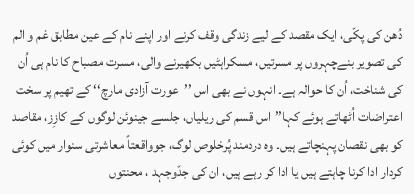دُھن کی پکّی، ایک مقصد کے لیے زندگی وقف کرنے اور اپنے نام کے عین مطابق غم و الم کی تصویر بنےچہروں پر مسرتیں، مسکراہٹیں بکھیرنے والی، مسرت مصباح کا نام ہی اُن کی شناخت، اُن کا حوالہ ہے۔ انہوں نے بھی اس ’’عورت آزادی مارچ‘‘ کے تھیم پر سخت اعتراضات اُٹھاتے ہوئے کہا’’اس قسم کی ریلیاں، جلسے جینوئن لوگوں کے کازِز، مقاصد کو بھی نقصان پہنچاتے ہیں۔ وہ دردمند پُرخلوص لوگ، جوواقعتاً معاشرتی سنوار میں کوئی کردار ادا کرنا چاہتے ہیں یا ادا کر رہے ہیں، ان کی جدّوجہد ، محنتوں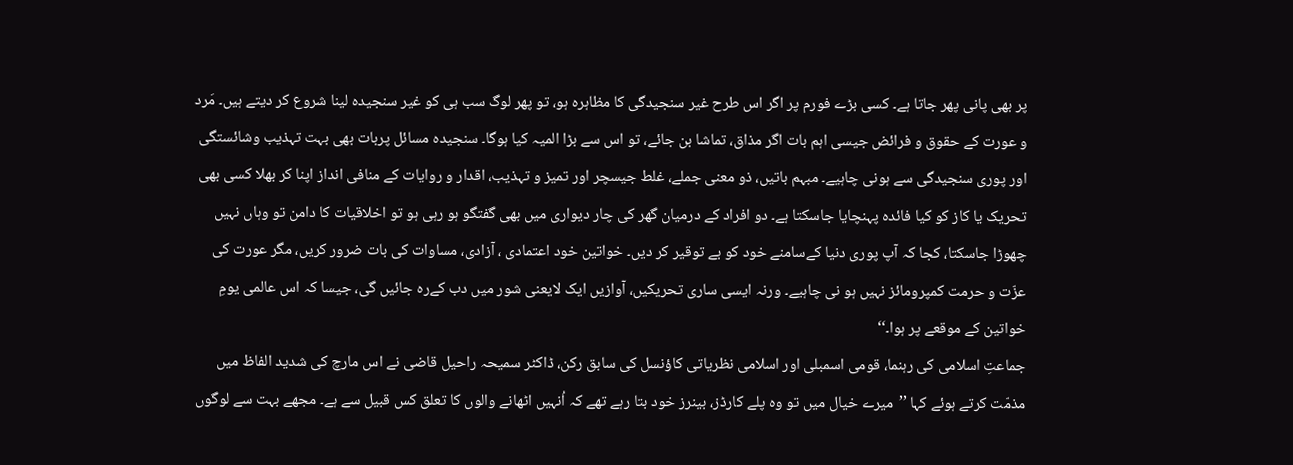پر بھی پانی پھر جاتا ہے۔ کسی بڑے فورم پر اگر اس طرح غیر سنجیدگی کا مظاہرہ ہو، تو پھر لوگ سب ہی کو غیر سنجیدہ لینا شروع کر دیتے ہیں۔ مَرد و عورت کے حقوق و فرائض جیسی اہم بات اگر مذاق، تماشا بن جائے، تو اس سے بڑا المیہ کیا ہوگا۔ سنجیدہ مسائل پربات بھی بہت تہذیب وشائستگی اور پوری سنجیدگی سے ہونی چاہیے۔ مبہم باتیں، ذو معنی جملے، غلط جیسچر اور تمیز و تہذیب، اقدار و روایات کے منافی انداز اپنا کر بھلا کسی بھی تحریک یا کاز کو کیا فائدہ پہنچایا جاسکتا ہے۔ دو افراد کے درمیان گھر کی چار دیواری میں بھی گفتگو ہو رہی ہو تو اخلاقیات کا دامن تو وہاں نہیں چھوڑا جاسکتا، کجا کہ آپ پوری دنیا کےسامنے خود کو بے توقیر کر دیں۔ خواتین خود اعتمادی ، آزادی، مساوات کی بات ضرور کریں، مگر عورت کی عزّت و حرمت کمپرومائز نہیں ہو نی چاہیے۔ ورنہ ایسی ساری تحریکیں، آوازیں ایک لایعنی شور میں دب کےرہ جائیں گی، جیسا کہ اس عالمی یومِ خواتین کے موقعے پر ہوا۔‘‘
جماعتِ اسلامی کی رہنما، قومی اسمبلی اور اسلامی نظریاتی کاؤنسل کی سابق رکن، ڈاکٹر سمیحہ راحیل قاضی نے اس مارچ کی شدید الفاظ میں مذمّت کرتے ہوئے کہا ’’میرے خیال میں تو وہ پلے کارڈز، بینرز خود بتا رہے تھے کہ اُنہیں اٹھانے والوں کا تعلق کس قبیل سے ہے۔ مجھے بہت سے لوگوں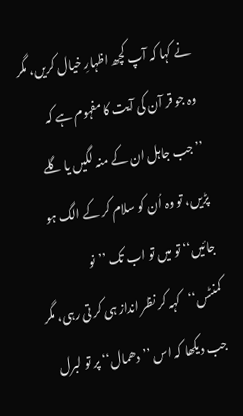نے کہا کہ آپ کچھ اظہارِ خیال کریں، مگر وہ جو قر آن کی آیت کا مفہوم ہے کہ ’’جب جاہل ان کے منہ لگیں یا گلے پڑیں، تو وہ اُن کو سلام کر کے الگ ہو جائیں‘‘ تو میں تو اب تک ’’نو کمنٹس‘‘کہہ کر نظر انداز ہی کر تی رہی، مگر جب دیکھا کہ اس ’’دھمال‘‘ پر تو لبرل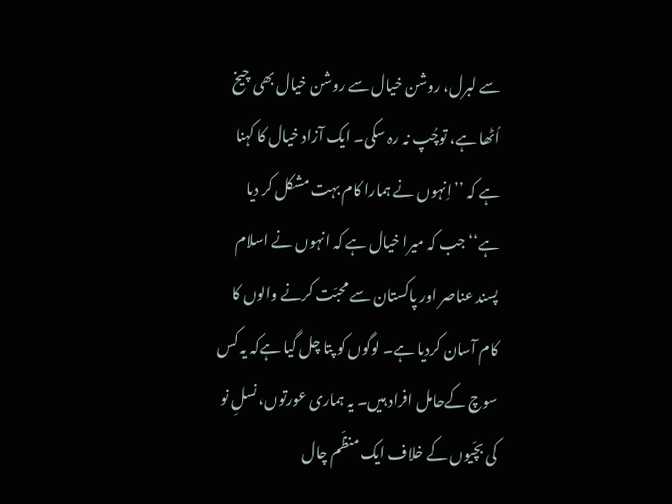سے لبرل، روشن خیال سے روشن خیال بھی چیخ اُٹھا ہے، توچُپ نہ رہ سکی۔ ایک آزاد خیال کا کہنا ہے کہ ’’اِنہوں نے ہمارا کام بہت مشکل کر دیا ہے‘‘ جب کہ میرا خیال ہے کہ انہوں نے اسلام پسند عناصر اور پاکستان سے محبّت کرنے والوں کا کام آسان کردیا ہے۔ لوگوں کو پتا چل گیا ہےکہ یہ کس سوچ کےحامل افراد ہیں۔ یہ ہماری عورتوں، نسلِ نو کی بچّیوں کے خلاف ایک منظّم چال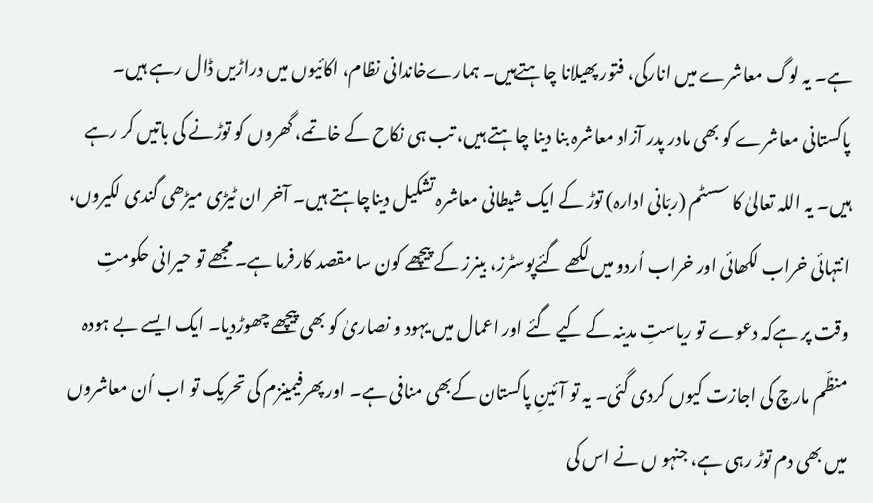ہے۔ یہ لوگ معاشرے میں انارکی، فتور پھیلانا چاہتےہیں۔ ہمارےخاندانی نظام، اکائیوں میں دراڑیں ڈال رہے ہیں۔ پاکستانی معاشرے کو بھی مادر پدر آزاد معاشرہ بنا دینا چاہتے ہیں، تب ہی نکاح کے خاتمے، گھروں کو توڑنے کی باتیں کر رہے ہیں۔ یہ اللہ تعالیٰ کا سسٹم (ربّانی ادارہ) توڑ کے ایک شیطانی معاشرہ تشکیل دیناچاہتے ہیں۔ آخر ان ٹیڑی میڑھی گندی لکیروں، انتہائی خراب لکھائی اور خراب اُردو میں لکھے گئےپوسٹرز، بینرز کے پیچھے کون سا مقصد کارفرما ہے۔ مجھے تو حیرانی حکومتِ وقت پر ہےکہ دعوے تو ریاستِ مدینہ کے کیے گئے اور اعمال میں یہود و نصاریٰ کو بھی پیچھے چھوڑدیا۔ ایک ایسے بے ہودہ منظّم مارچ کی اجازت کیوں کردی گئی۔ یہ تو آئینِ پاکستان کےبھی منافی ہے۔ اور پھرفیمینزم کی تحریک تو اب اُن معاشروں میں بھی دم توڑ رہی ہے، جنہو ں نے اس کی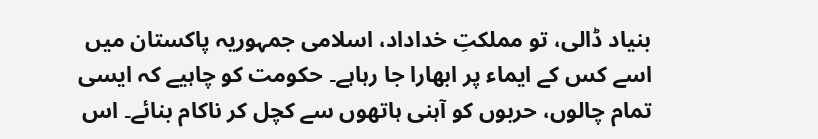بنیاد ڈالی، تو مملکتِ خداداد، اسلامی جمہوریہ پاکستان میں اسے کس کے ایماء پر ابھارا جا رہاہے۔ حکومت کو چاہیے کہ ایسی تمام چالوں، حربوں کو آہنی ہاتھوں سے کچل کر ناکام بنائے۔ اس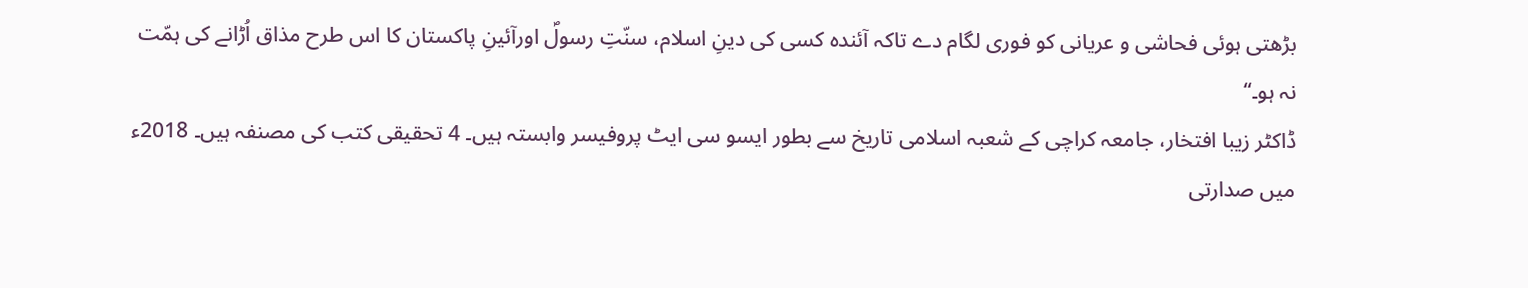بڑھتی ہوئی فحاشی و عریانی کو فوری لگام دے تاکہ آئندہ کسی کی دینِ اسلام، سنّتِ رسولؐ اورآئینِ پاکستان کا اس طرح مذاق اُڑانے کی ہمّت نہ ہو۔‘‘
ڈاکٹر زیبا افتخار، جامعہ کراچی کے شعبہ اسلامی تاریخ سے بطور ایسو سی ایٹ پروفیسر وابستہ ہیں۔ 4 تحقیقی کتب کی مصنفہ ہیں۔ 2018ء میں صدارتی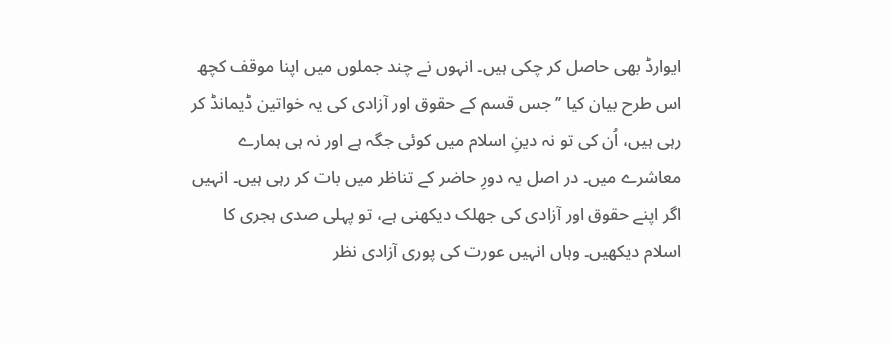ایوارڈ بھی حاصل کر چکی ہیں۔ انہوں نے چند جملوں میں اپنا موقف کچھ اس طرح بیان کیا ’’جس قسم کے حقوق اور آزادی کی یہ خواتین ڈیمانڈ کر رہی ہیں، اُن کی تو نہ دینِ اسلام میں کوئی جگہ ہے اور نہ ہی ہمارے معاشرے میں۔ در اصل یہ دورِ حاضر کے تناظر میں بات کر رہی ہیں۔ انہیں اگر اپنے حقوق اور آزادی کی جھلک دیکھنی ہے، تو پہلی صدی ہجری کا اسلام دیکھیں۔ وہاں انہیں عورت کی پوری آزادی نظر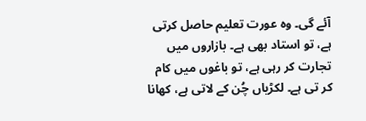آئے گی۔ وہ عورت تعلیم حاصل کرتی ہے، تو استاد بھی ہے۔ بازاروں میں تجارت کر رہی ہے، تو باغوں میں کام کر تی ہے۔ لکڑیاں چُن کے لاتی ہے، کھانا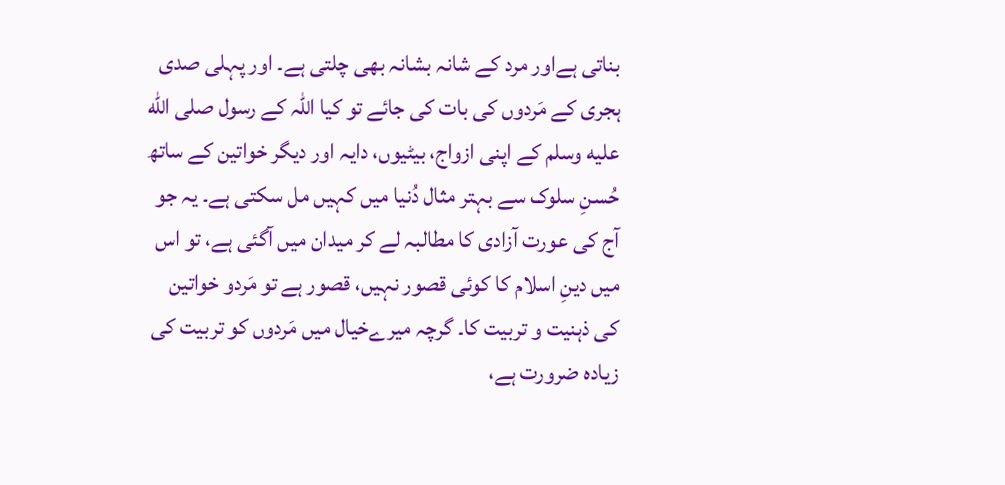بناتی ہےاور مرد کے شانہ بشانہ بھی چلتی ہے۔ اور پہلی صدی ہجری کے مَردوں کی بات کی جائے تو کیا اللہ کے رسول صلى الله عليه وسلم کے اپنی ازواج، بیٹیوں، دایہ اور دیگر خواتین کے ساتھ حُسنِ سلوک سے بہتر مثال دُنیا میں کہیں مل سکتی ہے۔ یہ جو آج کی عورت آزادی کا مطالبہ لے کر میدان میں آگئی ہے، تو اس میں دینِ اسلام کا کوئی قصور نہیں، قصور ہے تو مَردو خواتین کی ذہنیت و تربیت کا۔ گرچہ میرےخیال میں مَردوں کو تربیت کی زیادہ ضرورت ہے،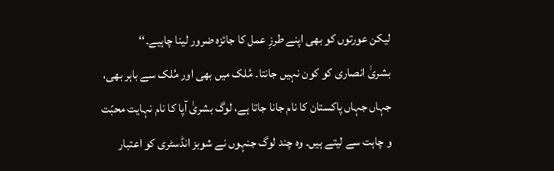لیکن عورتوں کو بھی اپنے طرزِ عمل کا جائزہ ضرور لینا چاہیے۔‘‘
بشریٰ انصاری کو کون نہیں جانتا۔ مُلک میں بھی اور مُلک سے باہر بھی، جہاں جہاں پاکستان کا نام جانا جاتا ہے، لوگ بشریٰ آپا کا نام نہایت محبّت و چاہت سے لیتے ہیں۔ وہ چند لوگ جنہوں نے شوبز انڈسٹری کو اعتبار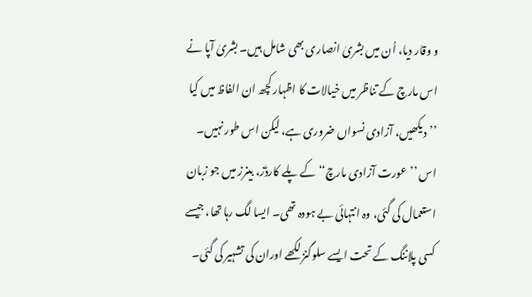و وقار دیا، اُن میں بشریٰ انصاری بھی شامل ہیں۔ بشریٰ آپا نے اس مارچ کے تناظر میں خیالات کا اظہار کچھ ان الفاظ میں کیا ’’دیکھیں، آزادی نسواں ضروری ہے، لیکن اس طور نہیں۔ اس ’’عورت آزادی مارچ‘‘ کے پلے کارڈز، بینرز میں جو زبان استعمال کی گئی، وہ انتہائی بے ہودہ تھی۔ ایسا لگ رہا تھا، جیسے کسی پلاننگ کے تحت ایسے سلوگنز لکھے اوران کی تشہیر کی گئی۔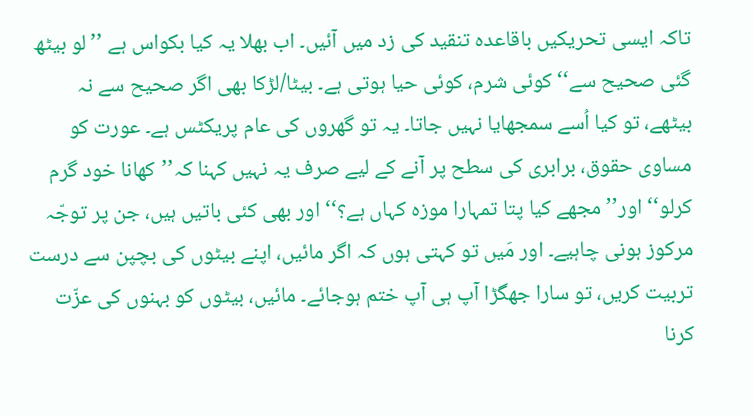تاکہ ایسی تحریکیں باقاعدہ تنقید کی زد میں آئیں۔ اب بھلا یہ کیا بکواس ہے ’’لو بیٹھ گئی صحیح سے‘‘ کوئی شرم، کوئی حیا ہوتی ہے۔ بیٹا/لڑکا بھی اگر صحیح سے نہ بیٹھے، تو کیا اُسے سمجھایا نہیں جاتا۔ یہ تو گھروں کی عام پریکٹس ہے۔ عورت کو مساوی حقوق، برابری کی سطح پر آنے کے لیے صرف یہ نہیں کہنا کہ’’کھانا خود گرم کرلو‘‘ اور’’مجھے کیا پتا تمہارا موزہ کہاں ہے؟‘‘ اور بھی کئی باتیں ہیں، جن پر توجّہ مرکوز ہونی چاہیے۔ اور مَیں تو کہتی ہوں کہ اگر مائیں، اپنے بیٹوں کی بچپن سے درست تربیت کریں، تو سارا جھگڑا آپ ہی آپ ختم ہوجائے۔ مائیں، بیٹوں کو بہنوں کی عزّت کرنا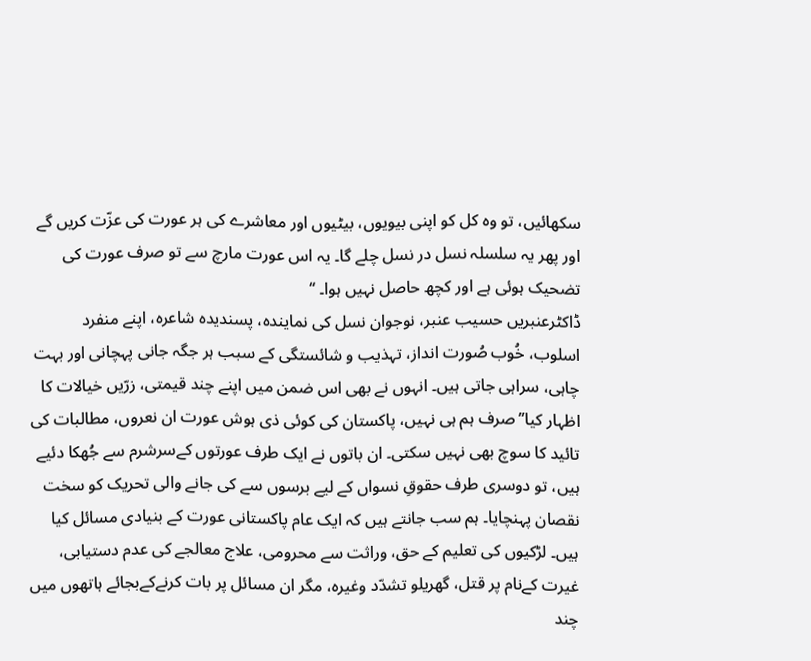سکھائیں، تو وہ کل کو اپنی بیویوں، بیٹیوں اور معاشرے کی ہر عورت کی عزّت کریں گے اور پھر یہ سلسلہ نسل در نسل چلے گا۔ یہ اس عورت مارچ سے تو صرف عورت کی تضحیک ہوئی ہے اور کچھ حاصل نہیں ہوا۔ ‘‘
ڈاکٹرعنبریں حسیب عنبر، نوجوان نسل کی نمایندہ، پسندیدہ شاعرہ، اپنے منفرد اسلوب، خُوب صُورت انداز، تہذیب و شائستگی کے سبب ہر جگہ جانی پہچانی اور بہت چاہی، سراہی جاتی ہیں۔ انہوں نے بھی اس ضمن میں اپنے چند قیمتی، زرّیں خیالات کا اظہار کیا’’صرف ہم ہی نہیں، پاکستان کی کوئی ذی ہوش عورت ان نعروں، مطالبات کی تائید کا سوچ بھی نہیں سکتی۔ ان باتوں نے ایک طرف عورتوں کےسرشرم سے جُھکا دئیے ہیں، تو دوسری طرف حقوقِ نسواں کے لیے برسوں سے کی جانے والی تحریک کو سخت نقصان پہنچایا۔ ہم سب جانتے ہیں کہ ایک عام پاکستانی عورت کے بنیادی مسائل کیا ہیں۔ لڑکیوں کی تعلیم کے حق، وراثت سے محرومی، علاج معالجے کی عدم دستیابی، غیرت کےنام پر قتل، گھریلو تشدّد وغیرہ، مگر ان مسائل پر بات کرنےکےبجائے ہاتھوں میں چند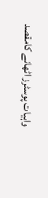واہیات پوسٹرز اٹھانے کامقصد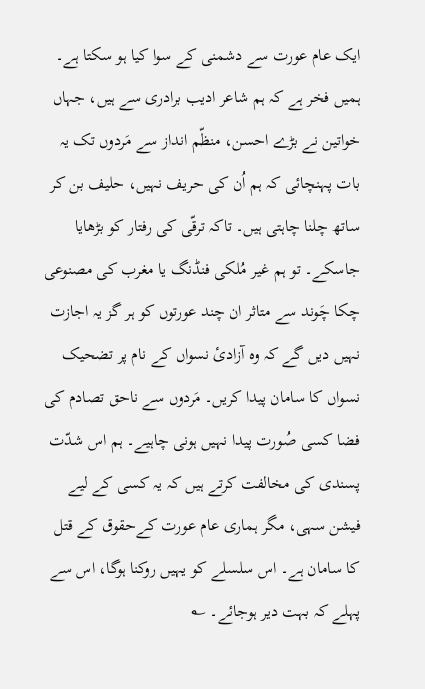ایک عام عورت سے دشمنی کے سوا کیا ہو سکتا ہے۔ ہمیں فخر ہے کہ ہم شاعر ادیب برادری سے ہیں، جہاں خواتین نے بڑے احسن، منظّم انداز سے مَردوں تک یہ بات پہنچائی کہ ہم اُن کی حریف نہیں، حلیف بن کر ساتھ چلنا چاہتی ہیں۔ تاکہ ترقّی کی رفتار کو بڑھایا جاسکے۔ تو ہم غیر مُلکی فنڈنگ یا مغرب کی مصنوعی چکا چَوند سے متاثر ان چند عورتوں کو ہر گز یہ اجازت نہیں دیں گے کہ وہ آزادیٔ نسواں کے نام پر تضحیک نسواں کا سامان پیدا کریں۔ مَردوں سے ناحق تصادم کی فضا کسی صُورت پیدا نہیں ہونی چاہیے۔ ہم اس شدّت پسندی کی مخالفت کرتے ہیں کہ یہ کسی کے لیے فیشن سہی، مگر ہماری عام عورت کےحقوق کے قتل کا سامان ہے۔ اس سلسلے کو یہیں روکنا ہوگا، اس سے پہلے کہ بہت دیر ہوجائے۔ ؎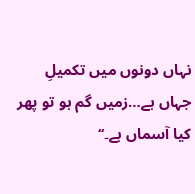نہاں دونوں میں تکمیلِ جہاں ہے…زمیں گم ہو تو پھر کیا آسماں ہے۔‘‘